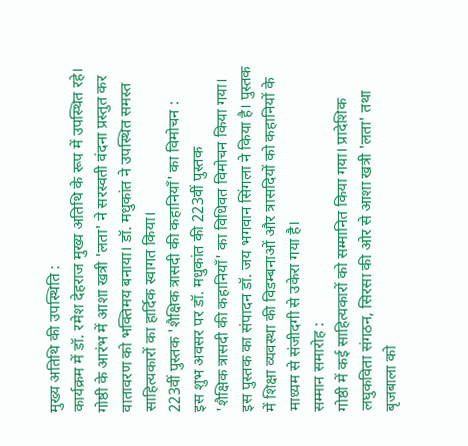मुख्य अतिथि की उपस्थिति :
कार्यक्रम में डॉ. रमेश देहराज मुख्य अतिथि के रूप में उपस्थित रहे। गोष्ठी के आरंभ में आशा खत्री 'लता' ने सरस्वती वंदना प्रस्तुत कर वातावरण को भक्तिमय बनाया। डॉ. मधुकांत ने उपस्थित समस्त साहित्यकारों का हार्दिक स्वागत किया।
223वीं पुस्तक 'शैक्षिक त्रासदी की कहानियाँ' का विमोचन :
इस शुभ अवसर पर डॉ. मधुकांत की 223वीं पुस्तक
'शैक्षिक त्रासदी की कहानियाँ' का विधिवत विमोचन किया गया। इस पुस्तक का संपादन डॉ. जय भगवान सिंगला ने किया है। पुस्तक में शिक्षा व्यवस्था की विडम्बनाओं और त्रासदियों को कहानियों के माध्यम से संजीदगी से उकेरा गया है।
सम्मान समारोह :
गोष्ठी में कई साहित्यकारों को सम्मानित किया गया। प्रादेशिक लघुकविता संगठन, सिरसा की ओर से आशा खत्री 'लता' तथा बृजबाला को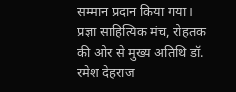सम्मान प्रदान किया गया। प्रज्ञा साहित्यिक मंच, रोहतक की ओर से मुख्य अतिथि डॉ. रमेश देहराज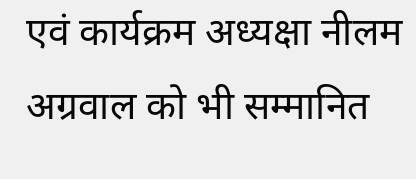एवं कार्यक्रम अध्यक्षा नीलम अग्रवाल को भी सम्मानित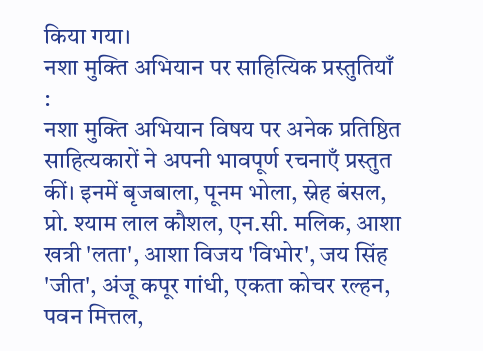किया गया।
नशा मुक्ति अभियान पर साहित्यिक प्रस्तुतियाँ :
नशा मुक्ति अभियान विषय पर अनेक प्रतिष्ठित साहित्यकारों ने अपनी भावपूर्ण रचनाएँ प्रस्तुत कीं। इनमें बृजबाला, पूनम भोला, स्नेह बंसल, प्रो. श्याम लाल कौशल, एन.सी. मलिक, आशा खत्री 'लता', आशा विजय 'विभोर', जय सिंह 'जीत', अंजू कपूर गांधी, एकता कोचर रल्हन, पवन मित्तल,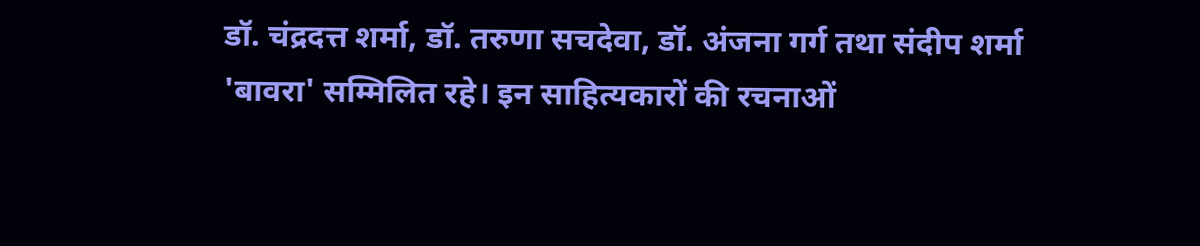डॉ. चंद्रदत्त शर्मा, डॉ. तरुणा सचदेवा, डॉ. अंजना गर्ग तथा संदीप शर्मा 'बावरा' सम्मिलित रहे। इन साहित्यकारों की रचनाओं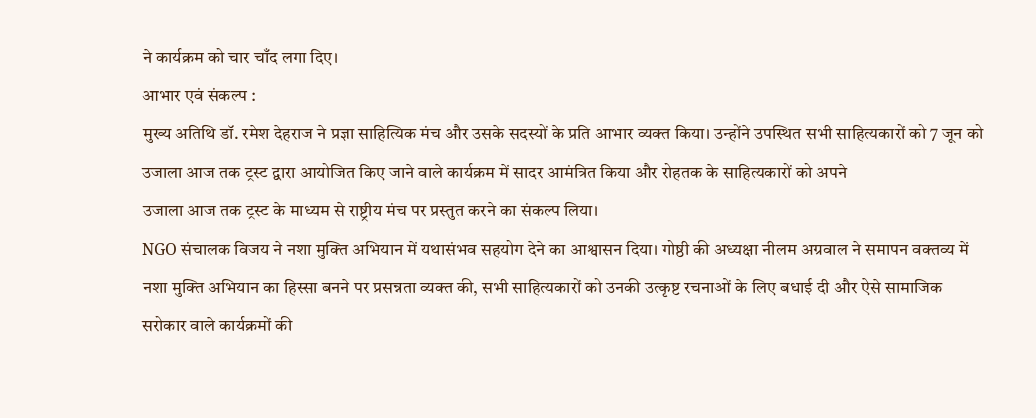ने कार्यक्रम को चार चाँद लगा दिए।
आभार एवं संकल्प :
मुख्य अतिथि डॉ. रमेश देहराज ने प्रज्ञा साहित्यिक मंच और उसके सदस्यों के प्रति आभार व्यक्त किया। उन्होंने उपस्थित सभी साहित्यकारों को 7 जून को
उजाला आज तक ट्रस्ट द्वारा आयोजित किए जाने वाले कार्यक्रम में सादर आमंत्रित किया और रोहतक के साहित्यकारों को अपने
उजाला आज तक ट्रस्ट के माध्यम से राष्ट्रीय मंच पर प्रस्तुत करने का संकल्प लिया।
NGO संचालक विजय ने नशा मुक्ति अभियान में यथासंभव सहयोग देने का आश्वासन दिया। गोष्ठी की अध्यक्षा नीलम अग्रवाल ने समापन वक्तव्य में नशा मुक्ति अभियान का हिस्सा बनने पर प्रसन्नता व्यक्त की, सभी साहित्यकारों को उनकी उत्कृष्ट रचनाओं के लिए बधाई दी और ऐसे सामाजिक सरोकार वाले कार्यक्रमों की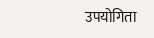उपयोगिता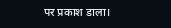पर प्रकाश डाला।